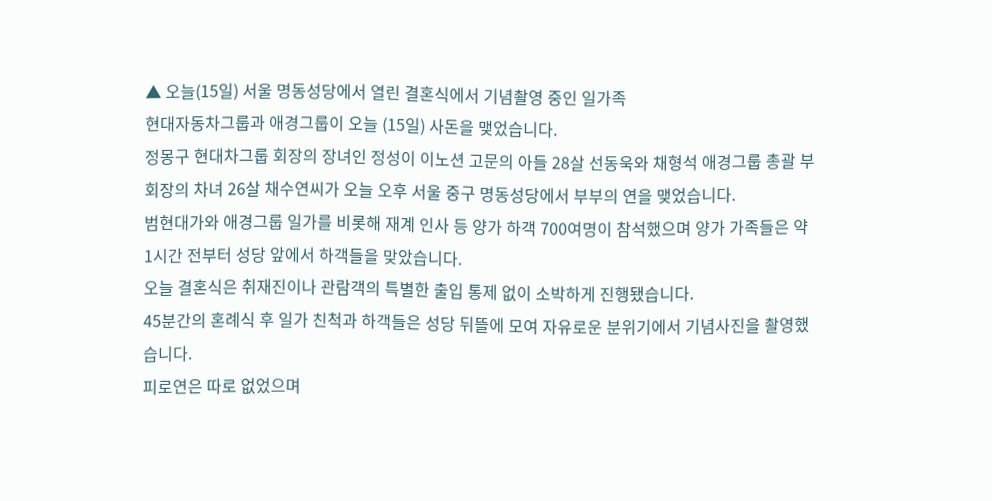▲ 오늘(15일) 서울 명동성당에서 열린 결혼식에서 기념촬영 중인 일가족
현대자동차그룹과 애경그룹이 오늘 (15일) 사돈을 맺었습니다.
정몽구 현대차그룹 회장의 장녀인 정성이 이노션 고문의 아들 28살 선동욱와 채형석 애경그룹 총괄 부회장의 차녀 26살 채수연씨가 오늘 오후 서울 중구 명동성당에서 부부의 연을 맺었습니다.
범현대가와 애경그룹 일가를 비롯해 재계 인사 등 양가 하객 700여명이 참석했으며 양가 가족들은 약 1시간 전부터 성당 앞에서 하객들을 맞았습니다.
오늘 결혼식은 취재진이나 관람객의 특별한 출입 통제 없이 소박하게 진행됐습니다.
45분간의 혼례식 후 일가 친척과 하객들은 성당 뒤뜰에 모여 자유로운 분위기에서 기념사진을 촬영했습니다.
피로연은 따로 없었으며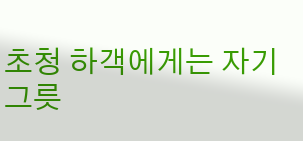초청 하객에게는 자기 그릇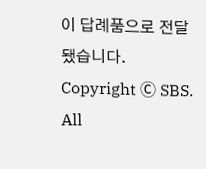이 답례품으로 전달됐습니다.
Copyright Ⓒ SBS. All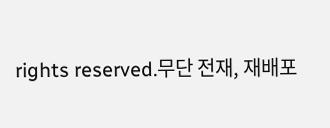rights reserved.무단 전재, 재배포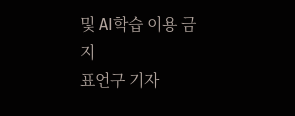및 AI학습 이용 금지
표언구 기자